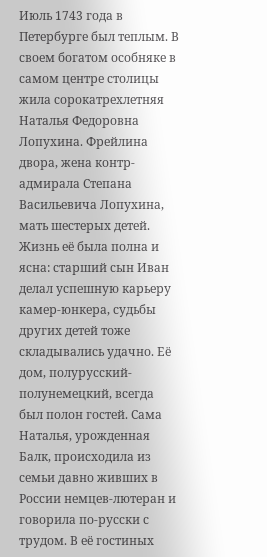Июль 1743 года в Петербурге был теплым. В своем богатом особняке в самом центре столицы жила сорокатрехлетняя Наталья Федоровна Лопухина. Фрейлина двора, жена контр-адмирала Степана Васильевича Лопухина, мать шестерых детей. Жизнь её была полна и ясна: старший сын Иван делал успешную карьеру камер-юнкера, судьбы других детей тоже складывались удачно. Её дом, полурусский-полунемецкий, всегда был полон гостей. Сама Наталья, урожденная Балк, происходила из семьи давно живших в России немцев-лютеран и говорила по-русски с трудом. В её гостиных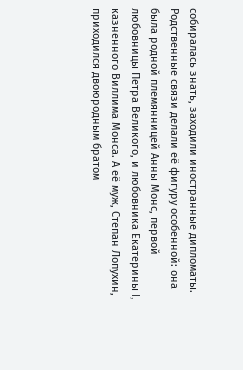собиралась знать, заходили иностранные дипломаты. Родственные связи делали её фигуру особенной: она была родной племянницей Анны Монс, первой любовницы Петра Великого, и любовника Екатерины I, казненного Виллима Монса. А её муж, Степан Лопухин, приходился двоюродным братом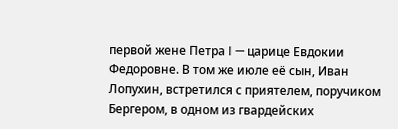первой жене Петра I — царице Евдокии Федоровне. В том же июле её сын, Иван Лопухин, встретился с приятелем, поручиком Бергером, в одном из гвардейских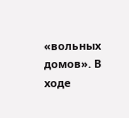«вольных домов». В ходе